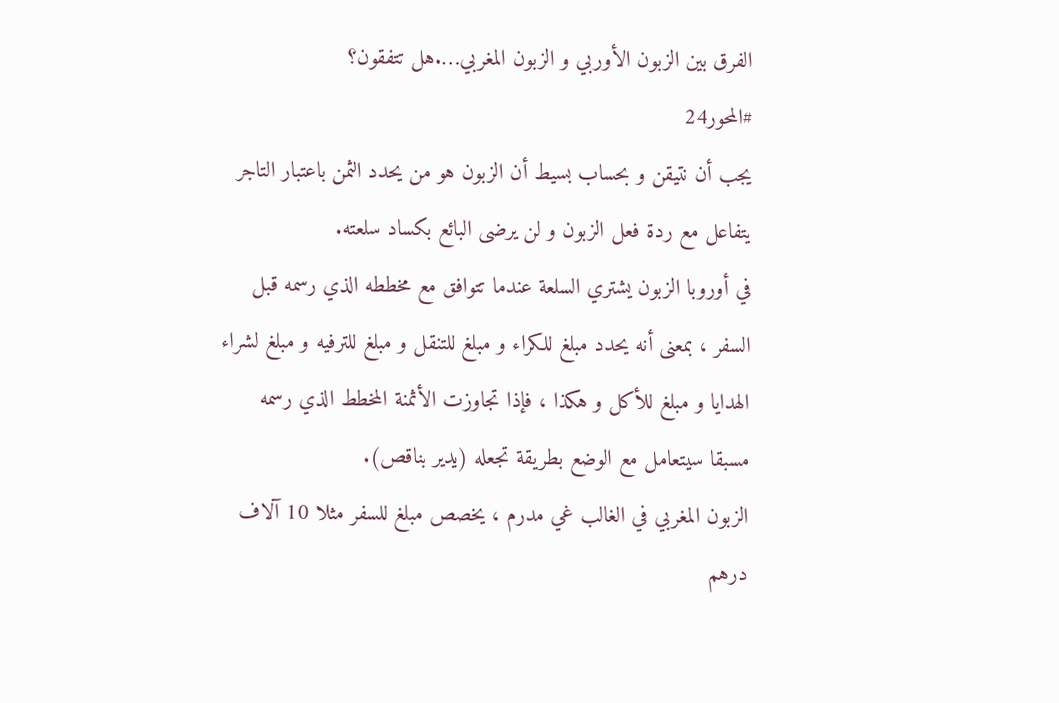الفرق بين الزبون الأوربي و الزبون المغربي….هل تتفقون؟
#المحور24
يجب أن نتيقن و بحساب بسيط أن الزبون هو من يحدد الثمن باعتبار التاجر يتفاعل مع ردة فعل الزبون و لن يرضى البائع بكساد سلعته.
في أوروبا الزبون يشتري السلعة عندما تتوافق مع مخططه الذي رسمه قبل السفر ، بمعنى أنه يحدد مبلغ للكراء و مبلغ للتنقل و مبلغ للترفيه و مبلغ لشراء الهدايا و مبلغ للأكل و هكذا ، فإذا تجاوزت الأثمنة المخطط الذي رسمه مسبقا سيتعامل مع الوضع بطريقة تجعله (يدير بناقص).
الزبون المغربي في الغالب غي مدرم ، يخصص مبلغ للسفر مثلا 10 آلاف درهم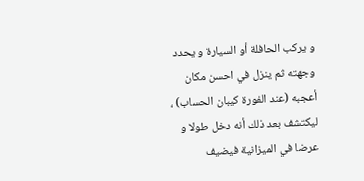و يركب الحافلة أو السيارة و يحدد وجهته ثم ينزل في احسن مكان أعجبه (عند الفورة كيبان الحساب) ، ليكتشف بعد ذلك أنه دخل طولا و عرضا في الميزانية فيضيف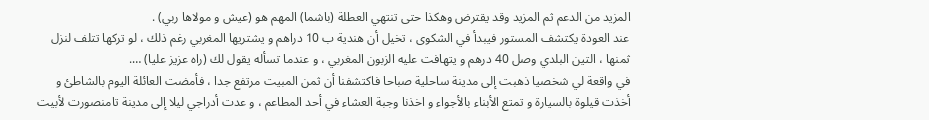المزيد من الدعم ثم المزيد وقد يقترض وهكذا حتى تنتهي العطلة (باشما) المهم هو (عيش و مولاها ربي) .
عند العودة يكتشف المستور فيبدأ في الشكوى ، تخيل أن هندية ب 10 دراهم و يشتريها المغربي رغم ذلك ، لو تركها تتلف لنزل ثمنها ، التين البلدي وصل 40 درهم و يتهافت عليه الزبون المغربي ، و عندما تسأله يقول لك (راه عزيز عليا) ….
في واقعة لي شخصيا ذهبت إلى مدينة ساحلية صباحا فاكتشفنا أن ثمن المبيت مرتفع جدا ، فأمضت العائلة اليوم بالشاطئ و أخذت قيلوة بالسيارة و تمتع الأبناء بالأجواء و اخذنا وجبة العشاء في أحد المطاعم ، و عدت أدراجي ليلا إلى مدينة تامنصورت لأبيت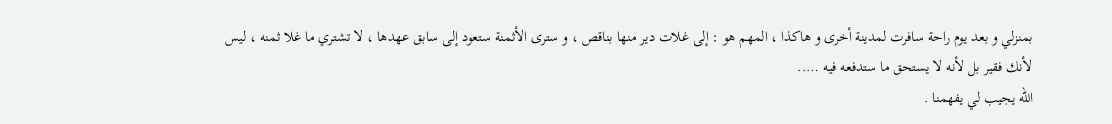بمنزلي و بعد يوم راحة سافرت لمدينة أخرى و هاكذا ، المهم هو : إلى غلات دير منها بناقص ، و سترى الأثمنة ستعود إلى سابق عهدها ، لا تشتري ما غلا ثمنه ، ليس لأنك فقير بل لأنه لا يستحق ما ستدفعه فيه …..
الله يجيب لي يفهمنا .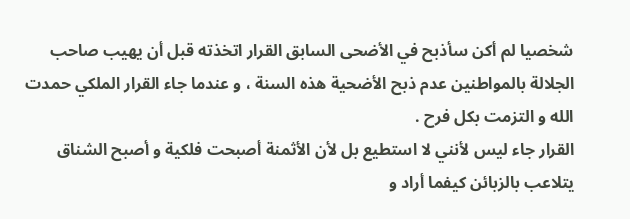شخصيا لم أكن سأذبح في الأضحى السابق القرار اتخذته قبل أن يهيب صاحب الجلالة بالمواطنين عدم ذبح الأضحية هذه السنة ، و عندما جاء القرار الملكي حمدت الله و التزمت بكل فرح .
القرار جاء ليس لأنني لا استطيع بل لأن الأثمنة أصبحت فلكية و أصبح الشناق يتلاعب بالزبائن كيفما أراد و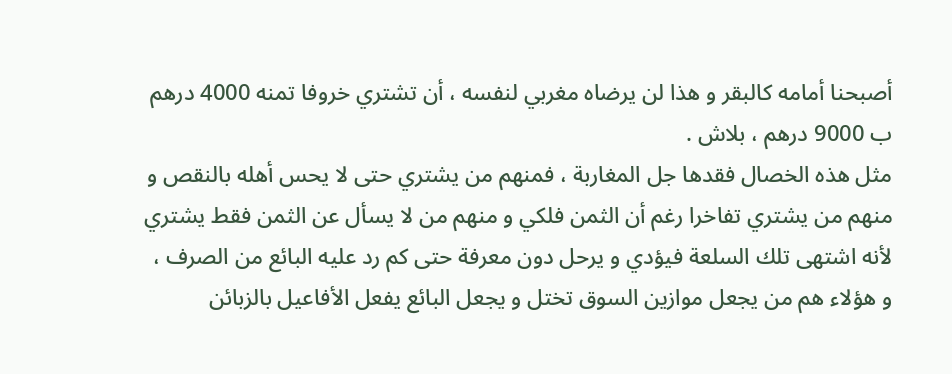أصبحنا أمامه كالبقر و هذا لن يرضاه مغربي لنفسه ، أن تشتري خروفا تمنه 4000 درهم ب 9000 درهم ، بلاش .
مثل هذه الخصال فقدها جل المغاربة ، فمنهم من يشتري حتى لا يحس أهله بالنقص و منهم من يشتري تفاخرا رغم أن الثمن فلكي و منهم من لا يسأل عن الثمن فقط يشتري لأنه اشتهى تلك السلعة فيؤدي و يرحل دون معرفة حتى كم رد عليه البائع من الصرف ، و هؤلاء هم من يجعل موازين السوق تختل و يجعل البائع يفعل الأفاعيل بالزبائن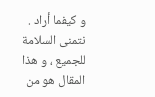و كيفما أراد .
نتمنى السلامة للجميع ، و هذا المقال هو من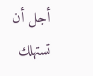أجل أن تستهلك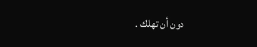دون أن تهلك .